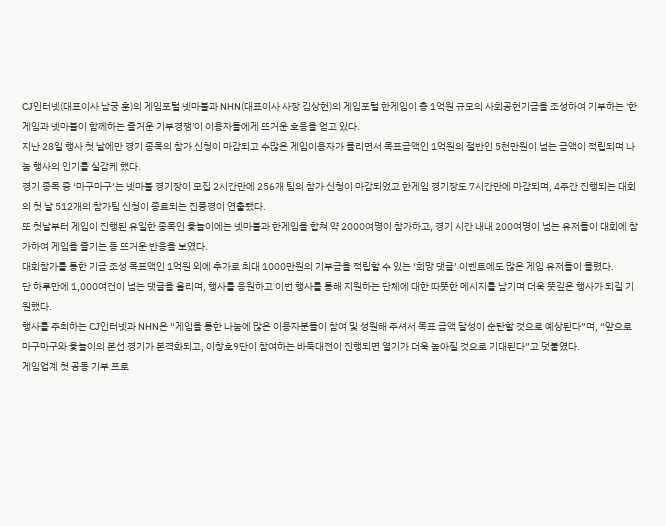CJ인터넷(대표이사 남궁 훈)의 게임포털 넷마블과 NHN(대표이사 사장 김상헌)의 게임포털 한게임이 총 1억원 규모의 사회공헌기금을 조성하여 기부하는 '한게임과 넷마블이 함께하는 즐거운 기부경쟁'이 이용자들에게 뜨거운 호응을 얻고 있다.
지난 28일 행사 첫 날에만 경기 종목의 참가 신청이 마감되고 수많은 게임이용자가 몰리면서 목표금액인 1억원의 절반인 5천만원이 넘는 금액이 적립되며 나눔 행사의 인기를 실감케 했다.
경기 종목 중 ‘마구마구’는 넷마블 경기장이 모집 2시간만에 256개 팀의 참가 신청이 마감되었고 한게임 경기장도 7시간만에 마감되며, 4주간 진행되는 대회의 첫 날 512개의 참가팀 신청이 종료되는 진풍경이 연출됐다.
또 첫날부터 게임이 진행된 유일한 종목인 윷놀이에는 넷마블과 한게임을 합쳐 약 2000여명이 참가하고, 경기 시간 내내 200여명이 넘는 유저들이 대회에 참가하여 게임을 즐기는 등 뜨거운 반응을 보였다.
대회참가를 통한 기금 조성 목표액인 1억원 외에 추가로 최대 1000만원의 기부금을 적립할 수 있는 ‘희망 댓글’ 이벤트에도 많은 게임 유저들이 몰렸다.
단 하루만에 1,000여건이 넘는 댓글을 올리며, 행사를 응원하고 이번 행사를 통해 지원하는 단체에 대한 따뜻한 메시지를 남기며 더욱 뜻깊은 행사가 되길 기원했다.
행사를 주최하는 CJ인터넷과 NHN은 “게임을 통한 나눔에 많은 이용자분들이 참여 및 성원해 주셔서 목표 금액 달성이 순탄할 것으로 예상된다”며, “앞으로 마구마구와 윷놀이의 본선 경기가 본격화되고, 이창호9단이 참여하는 바둑대전이 진행되면 열기가 더욱 높아질 것으로 기대된다”고 덧붙였다.
게임업계 첫 공동 기부 프로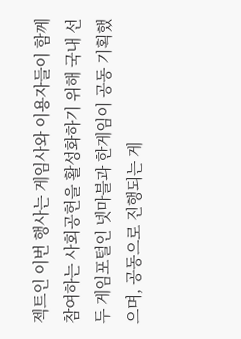젝트인 이번 행사는 게임사와 이용자들이 함께 참여하는 사회공헌을 활성화하기 위해 국내 선두 게임포털인 넷마블과 한게임이 공동 기획했으며, 공동으로 진행되는 게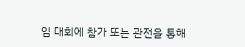임 대회에 참가 또는 관전을 통해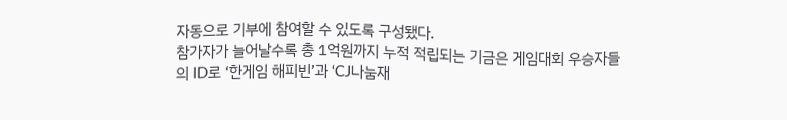자동으로 기부에 참여할 수 있도록 구성됐다.
참가자가 늘어날수록 총 1억원까지 누적 적립되는 기금은 게임대회 우승자들의 ID로 ‘한게임 해피빈’과 ‘CJ나눔재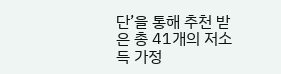단’을 통해 추천 받은 총 41개의 저소득 가정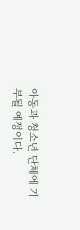아동과 청소년 단체에 기부될 예정이다.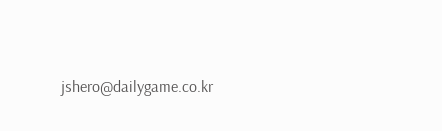jshero@dailygame.co.kr